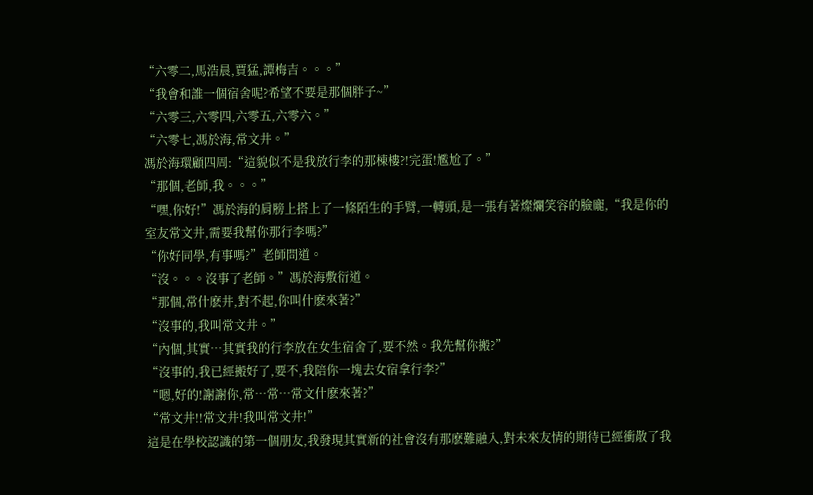“六零二,馬浩晨,賈猛,譚梅吉。。。”
“我會和誰一個宿舍呢?希望不要是那個胖子~”
“六零三,六零四,六零五,六零六。”
“六零七,馮於海,常文井。”
馮於海環顧四周:“這貌似不是我放行李的那棟樓?!完蛋!尷尬了。”
“那個,老師,我。。。”
“嘿,你好!”馮於海的肩膀上搭上了一條陌生的手臂,一轉頭,是一張有著燦爛笑容的臉龐,“我是你的室友常文井,需要我幫你那行李嗎?”
“你好同學,有事嗎?”老師問道。
“沒。。。沒事了老師。”馮於海敷衍道。
“那個,常什麽井,對不起,你叫什麽來著?”
“沒事的,我叫常文井。”
“內個,其實…其實我的行李放在女生宿舍了,要不然。我先幫你搬?”
“沒事的,我已經搬好了,要不,我陪你一塊去女宿拿行李?”
“嗯,好的!謝謝你,常…常…常文什麽來著?”
“常文井!!常文井!我叫常文井!”
這是在學校認識的第一個朋友,我發現其實新的社會沒有那麽難融入,對未來友情的期待已經衝散了我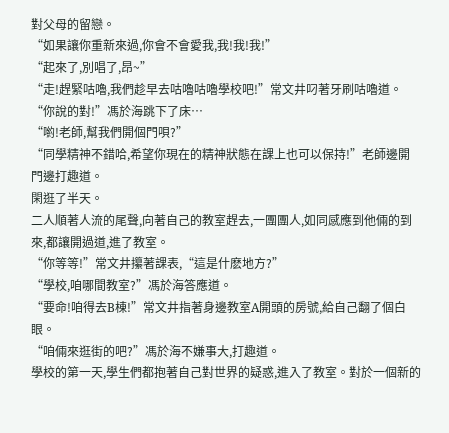對父母的留戀。
“如果讓你重新來過,你會不會愛我,我!我!我!”
“起來了,別唱了,昂~”
“走!趕緊咕嚕,我們趁早去咕嚕咕嚕學校吧!”常文井叼著牙刷咕嚕道。
“你說的對!”馮於海跳下了床…
“喲!老師,幫我們開個門唄?”
“同學精神不錯哈,希望你現在的精神狀態在課上也可以保持!”老師邊開門邊打趣道。
閑逛了半天。
二人順著人流的尾聲,向著自己的教室趕去,一團團人,如同感應到他倆的到來,都讓開過道,進了教室。
“你等等!”常文井攥著課表,“這是什麽地方?”
“學校,咱哪間教室?”馮於海答應道。
“要命!咱得去B棟!”常文井指著身邊教室A開頭的房號,給自己翻了個白眼。
“咱倆來逛街的吧?”馮於海不嫌事大,打趣道。
學校的第一天,學生們都抱著自己對世界的疑惑,進入了教室。對於一個新的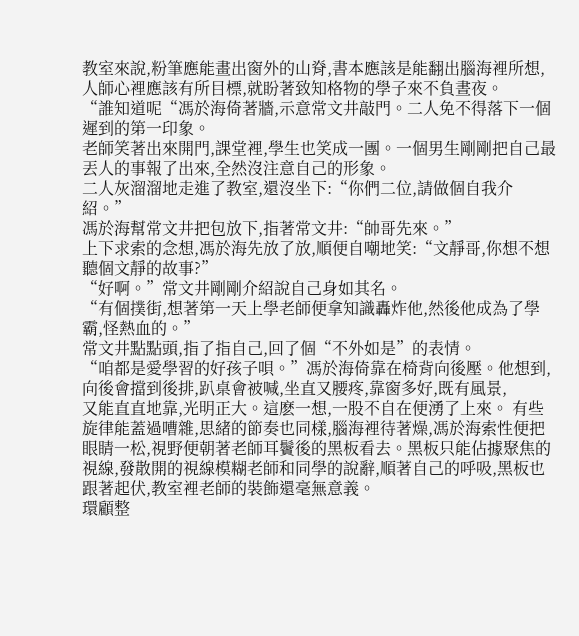教室來說,粉筆應能畫出窗外的山脊,書本應該是能翻出腦海裡所想,人師心裡應該有所目標,就盼著致知格物的學子來不負晝夜。
“誰知道呢“馮於海倚著牆,示意常文井敲門。二人免不得落下一個遲到的第一印象。
老師笑著出來開門,課堂裡,學生也笑成一團。一個男生剛剛把自己最丟人的事報了出來,全然沒注意自己的形象。
二人灰溜溜地走進了教室,還沒坐下:“你們二位,請做個自我介紹。”
馮於海幫常文井把包放下,指著常文井:“帥哥先來。”
上下求索的念想,馮於海先放了放,順便自嘲地笑:“文靜哥,你想不想聽個文靜的故事?”
“好啊。”常文井剛剛介紹說自己身如其名。
“有個撲街,想著第一天上學老師便拿知識轟炸他,然後他成為了學霸,怪熱血的。”
常文井點點頭,指了指自己,回了個“不外如是”的表情。
“咱都是愛學習的好孩子唄。”馮於海倚靠在椅背向後壓。他想到,向後會擋到後排,趴桌會被喊,坐直又腰疼,靠窗多好,既有風景,
又能直直地靠,光明正大。這麽一想,一股不自在便湧了上來。 有些旋律能蓋過嘈雜,思緒的節奏也同樣,腦海裡待著燥,馮於海索性便把眼睛一松,視野便朝著老師耳鬢後的黑板看去。黑板只能佔據聚焦的視線,發散開的視線模糊老師和同學的說辭,順著自己的呼吸,黑板也跟著起伏,教室裡老師的裝飾還毫無意義。
環顧整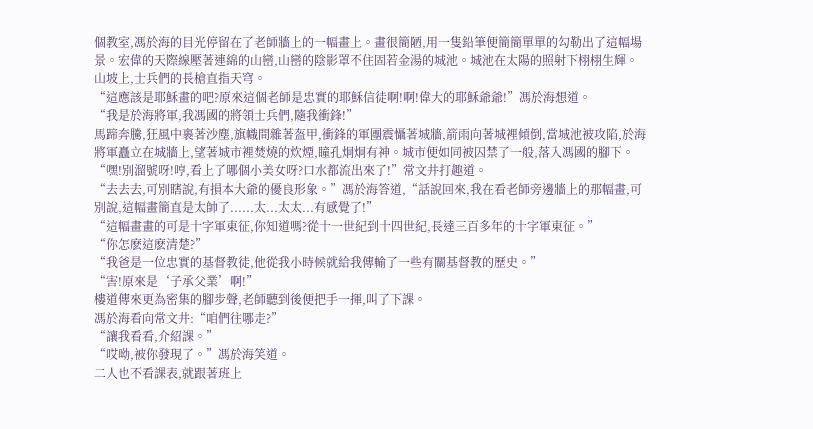個教室,馮於海的目光停留在了老師牆上的一幅畫上。畫很簡陋,用一隻鉛筆便簡簡單單的勾勒出了這幅場景。宏偉的天際線壓著連綿的山巒,山巒的陰影罩不住固若金湯的城池。城池在太陽的照射下栩栩生輝。山坡上,士兵們的長槍直指天穹。
“這應該是耶穌畫的吧?原來這個老師是忠實的耶穌信徒啊!啊!偉大的耶穌爺爺!”馮於海想道。
“我是於海將軍,我馮國的將領士兵們,隨我衝鋒!”
馬蹄奔騰,狂風中裹著沙塵,旗幟間雜著盔甲,衝鋒的軍團震懾著城牆,箭雨向著城裡傾倒,當城池被攻陷,於海將軍矗立在城牆上,望著城市裡焚燒的炊煙,瞳孔炯炯有神。城市便如同被囚禁了一般,落入馮國的腳下。
“嘿!別溜號呀!哼,看上了哪個小美女呀?口水都流出來了!”常文井打趣道。
“去去去,可別瞎說,有損本大爺的優良形象。”馮於海答道,“話說回來,我在看老師旁邊牆上的那幅畫,可別說,這幅畫簡直是太帥了......太...太太...有感覺了!”
“這幅畫畫的可是十字軍東征,你知道嗎?從十一世紀到十四世紀,長達三百多年的十字軍東征。”
“你怎麽這麽清楚?”
“我爸是一位忠實的基督教徒,他從我小時候就給我傳輸了一些有關基督教的歷史。”
“害!原來是‘子承父業’啊!”
樓道傳來更為密集的腳步聲,老師聽到後便把手一揮,叫了下課。
馮於海看向常文井:“咱們往哪走?”
“讓我看看,介紹課。”
“哎呦,被你發現了。”馮於海笑道。
二人也不看課表,就跟著班上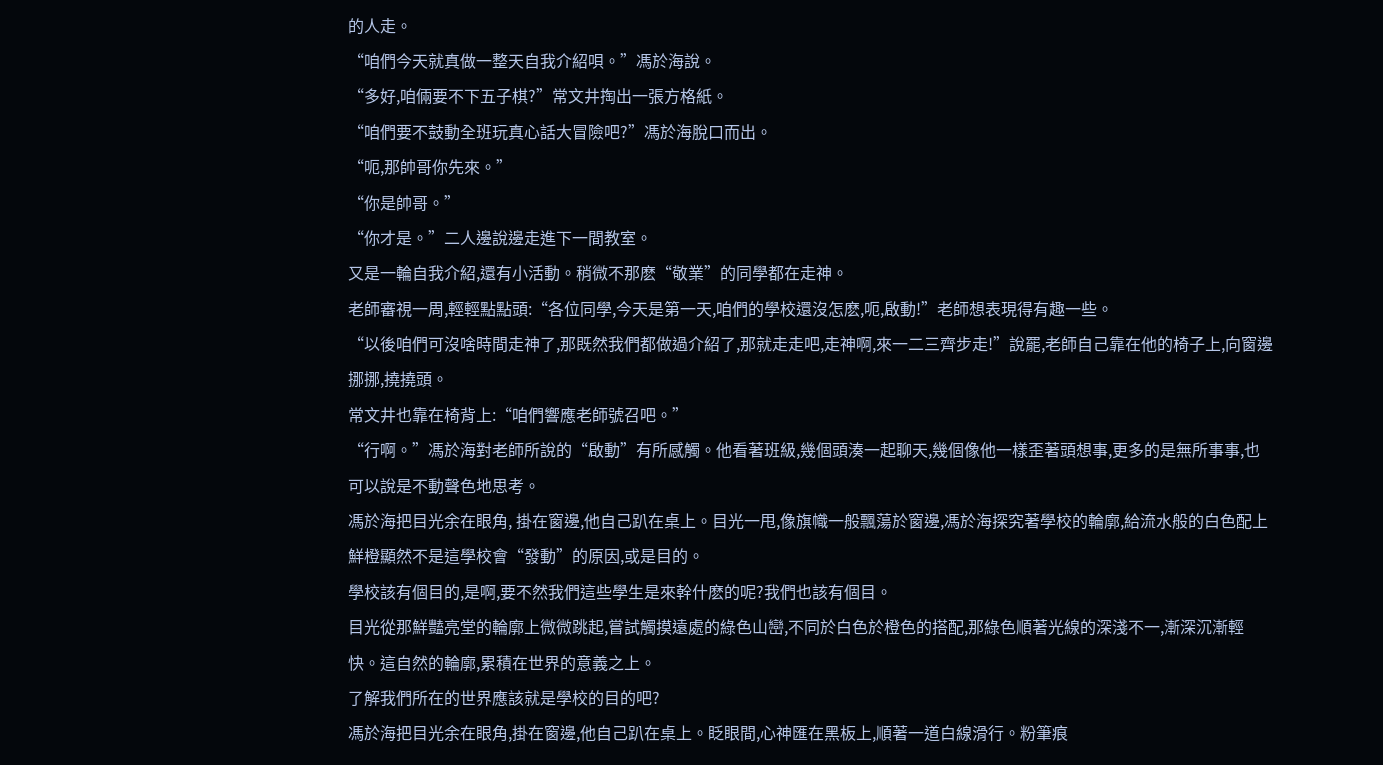的人走。
“咱們今天就真做一整天自我介紹唄。”馮於海說。
“多好,咱倆要不下五子棋?”常文井掏出一張方格紙。
“咱們要不鼓動全班玩真心話大冒險吧?”馮於海脫口而出。
“呃,那帥哥你先來。”
“你是帥哥。”
“你才是。”二人邊說邊走進下一間教室。
又是一輪自我介紹,還有小活動。稍微不那麽“敬業”的同學都在走神。
老師審視一周,輕輕點點頭:“各位同學,今天是第一天,咱們的學校還沒怎麽,呃,啟動!”老師想表現得有趣一些。
“以後咱們可沒啥時間走神了,那既然我們都做過介紹了,那就走走吧,走神啊,來一二三齊步走!”說罷,老師自己靠在他的椅子上,向窗邊挪挪,撓撓頭。
常文井也靠在椅背上:“咱們響應老師號召吧。”
“行啊。”馮於海對老師所說的“啟動”有所感觸。他看著班級,幾個頭湊一起聊天,幾個像他一樣歪著頭想事,更多的是無所事事,也可以說是不動聲色地思考。
馮於海把目光余在眼角, 掛在窗邊,他自己趴在桌上。目光一甩,像旗幟一般飄蕩於窗邊,馮於海探究著學校的輪廓,給流水般的白色配上鮮橙顯然不是這學校會“發動”的原因,或是目的。
學校該有個目的,是啊,要不然我們這些學生是來幹什麽的呢?我們也該有個目。
目光從那鮮豔亮堂的輪廓上微微跳起,嘗試觸摸遠處的綠色山巒,不同於白色於橙色的搭配,那綠色順著光線的深淺不一,漸深沉漸輕快。這自然的輪廓,累積在世界的意義之上。
了解我們所在的世界應該就是學校的目的吧?
馮於海把目光余在眼角,掛在窗邊,他自己趴在桌上。眨眼間,心神匯在黑板上,順著一道白線滑行。粉筆痕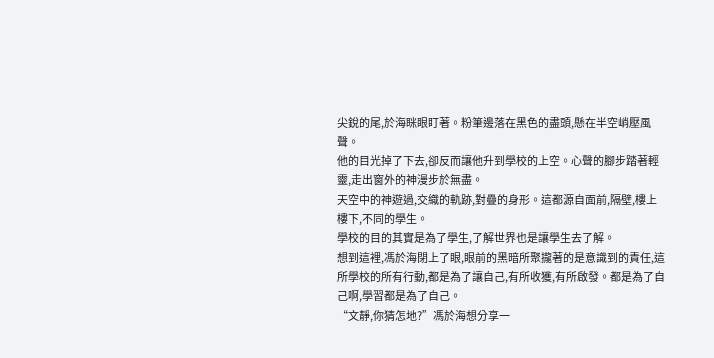尖銳的尾,於海眯眼盯著。粉筆邊落在黑色的盡頭,懸在半空峭壓風聲。
他的目光掉了下去,卻反而讓他升到學校的上空。心聲的腳步踏著輕靈,走出窗外的神漫步於無盡。
天空中的神遊過,交織的軌跡,對疊的身形。這都源自面前,隔壁,樓上樓下,不同的學生。
學校的目的其實是為了學生,了解世界也是讓學生去了解。
想到這裡,馮於海閉上了眼,眼前的黑暗所聚攏著的是意識到的責任,這所學校的所有行動,都是為了讓自己,有所收獲,有所啟發。都是為了自己啊,學習都是為了自己。
“文靜,你猜怎地?”馮於海想分享一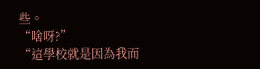些。
“啥呀?”
“這學校就是因為我而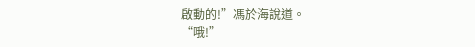啟動的!”馮於海說道。
“哦!”